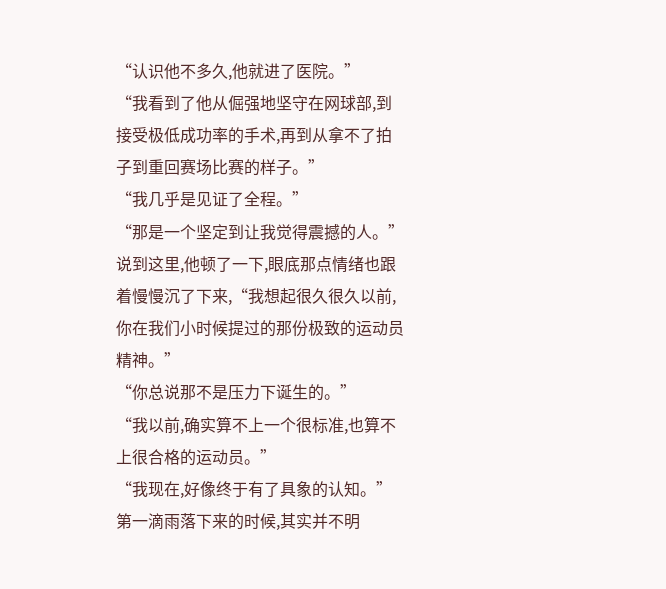“认识他不多久,他就进了医院。”
“我看到了他从倔强地坚守在网球部,到接受极低成功率的手术,再到从拿不了拍子到重回赛场比赛的样子。”
“我几乎是见证了全程。”
“那是一个坚定到让我觉得震撼的人。”
说到这里,他顿了一下,眼底那点情绪也跟着慢慢沉了下来,“我想起很久很久以前,你在我们小时候提过的那份极致的运动员精神。”
“你总说那不是压力下诞生的。”
“我以前,确实算不上一个很标准,也算不上很合格的运动员。”
“我现在,好像终于有了具象的认知。”
第一滴雨落下来的时候,其实并不明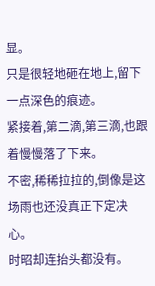显。
只是很轻地砸在地上,留下一点深色的痕迹。
紧接着,第二滴,第三滴,也跟着慢慢落了下来。
不密,稀稀拉拉的,倒像是这场雨也还没真正下定决心。
时昭却连抬头都没有。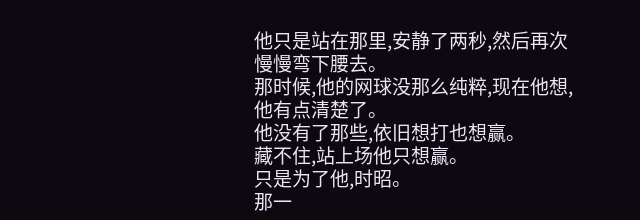他只是站在那里,安静了两秒,然后再次慢慢弯下腰去。
那时候,他的网球没那么纯粹,现在他想,他有点清楚了。
他没有了那些,依旧想打也想赢。
藏不住,站上场他只想赢。
只是为了他,时昭。
那一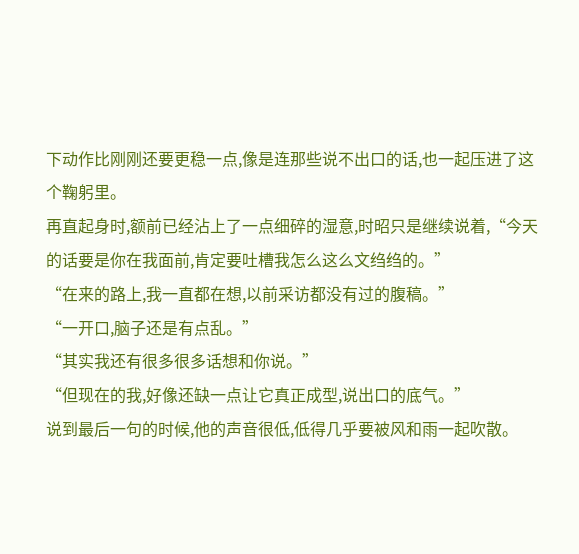下动作比刚刚还要更稳一点,像是连那些说不出口的话,也一起压进了这个鞠躬里。
再直起身时,额前已经沾上了一点细碎的湿意,时昭只是继续说着,“今天的话要是你在我面前,肯定要吐槽我怎么这么文绉绉的。”
“在来的路上,我一直都在想,以前采访都没有过的腹稿。”
“一开口,脑子还是有点乱。”
“其实我还有很多很多话想和你说。”
“但现在的我,好像还缺一点让它真正成型,说出口的底气。”
说到最后一句的时候,他的声音很低,低得几乎要被风和雨一起吹散。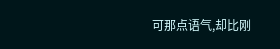可那点语气,却比刚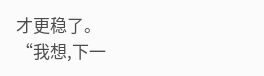才更稳了。
“我想,下一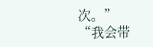次。”
“我会带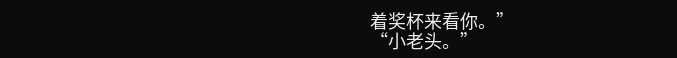着奖杯来看你。”
“小老头。”